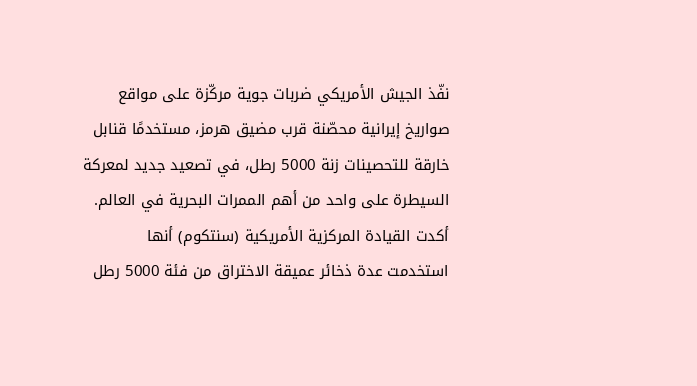نفّذ الجيش الأمريكي ضربات جوية مركّزة على مواقع صواريخ إيرانية محصّنة قرب مضيق هرمز، مستخدمًا قنابل خارقة للتحصينات زنة 5000 رطل، في تصعيد جديد لمعركة السيطرة على واحد من أهم الممرات البحرية في العالم.
أكدت القيادة المركزية الأمريكية (سنتكوم) أنها استخدمت عدة ذخائر عميقة الاختراق من فئة 5000 رطل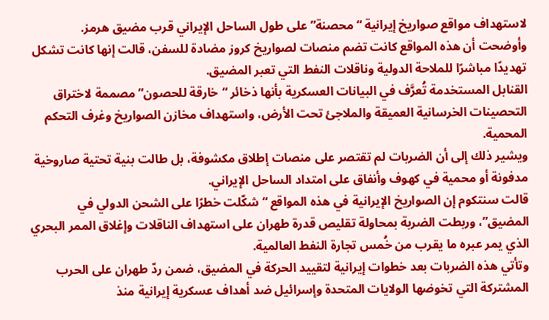لاستهداف مواقع صواريخ إيرانية “محصنة” على طول الساحل الإيراني قرب مضيق هرمز.
وأوضحت أن هذه المواقع كانت تضم منصات لصواريخ كروز مضادة للسفن، قالت إنها كانت تشكل تهديدًا مباشرًا للملاحة الدولية وناقلات النفط التي تعبر المضيق.
القنابل المستخدمة تُعرَّف في البيانات العسكرية بأنها ذخائر “خارقة للحصون” مصممة لاختراق التحصينات الخرسانية العميقة والملاجئ تحت الأرض، واستهداف مخازن الصواريخ وغرف التحكم المحمية.
ويشير ذلك إلى أن الضربات لم تقتصر على منصات إطلاق مكشوفة، بل طالت بنية تحتية صاروخية مدفونة أو محمية في كهوف وأنفاق على امتداد الساحل الإيراني.
قالت سنتكوم إن الصواريخ الإيرانية في هذه المواقع “شكّلت خطرًا على الشحن الدولي في المضيق”، وربطت الضربة بمحاولة تقليص قدرة طهران على استهداف الناقلات وإغلاق الممر البحري الذي يمر عبره ما يقرب من خُمس تجارة النفط العالمية.
وتأتي هذه الضربات بعد خطوات إيرانية لتقييد الحركة في المضيق، ضمن ردّ طهران على الحرب المشتركة التي تخوضها الولايات المتحدة وإسرائيل ضد أهداف عسكرية إيرانية منذ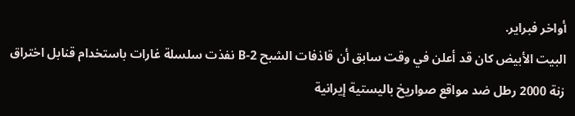أواخر فبراير.
البيت الأبيض كان قد أعلن في وقت سابق أن قاذفات الشبح B‑2 نفذت سلسلة غارات باستخدام قنابل اختراق زنة 2000 رطل ضد مواقع صواريخ باليستية إيرانية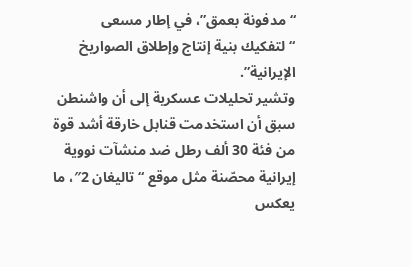“مدفونة بعمق”، في إطار مسعى “لتفكيك بنية إنتاج وإطلاق الصواريخ الإيرانية”.
وتشير تحليلات عسكرية إلى أن واشنطن سبق أن استخدمت قنابل خارقة أشد قوة من فئة 30 ألف رطل ضد منشآت نووية إيرانية محصّنة مثل موقع “تاليغان 2″، ما يعكس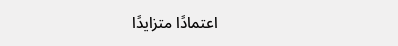اعتمادًا متزايدًا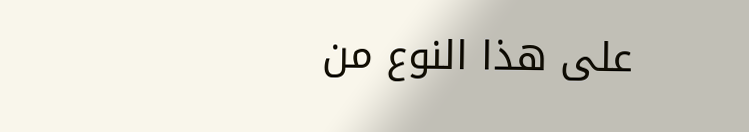على هذا النوع من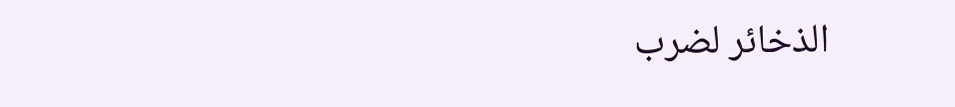الذخائر لضرب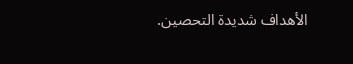الأهداف شديدة التحصين.